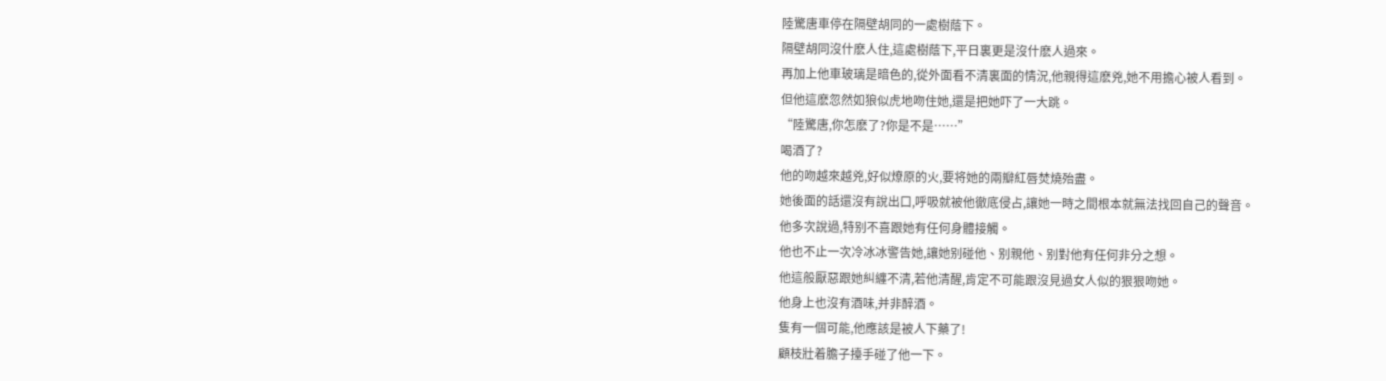陸驚唐車停在隔壁胡同的一處樹蔭下。
隔壁胡同沒什麽人住,這處樹蔭下,平日裏更是沒什麽人過來。
再加上他車玻璃是暗色的,從外面看不清裏面的情況,他親得這麽兇,她不用擔心被人看到。
但他這麽忽然如狼似虎地吻住她,還是把她吓了一大跳。
“陸驚唐,你怎麽了?你是不是……”
喝酒了?
他的吻越來越兇,好似燎原的火,要将她的兩瓣紅唇焚燒殆盡。
她後面的話還沒有說出口,呼吸就被他徹底侵占,讓她一時之間根本就無法找回自己的聲音。
他多次說過,特别不喜跟她有任何身體接觸。
他也不止一次冷冰冰警告她,讓她别碰他、别親他、别對他有任何非分之想。
他這般厭惡跟她糾纏不清,若他清醒,肯定不可能跟沒見過女人似的狠狠吻她。
他身上也沒有酒味,并非醉酒。
隻有一個可能,他應該是被人下藥了!
顧枝壯着膽子擡手碰了他一下。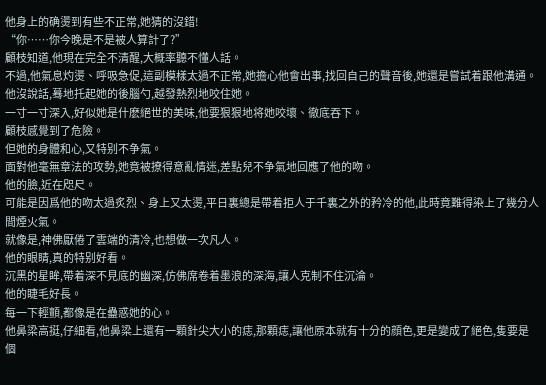他身上的确燙到有些不正常,她猜的沒錯!
“你……你今晚是不是被人算計了?”
顧枝知道,他現在完全不清醒,大概率聽不懂人話。
不過,他氣息灼燙、呼吸急促,這副模樣太過不正常,她擔心他會出事,找回自己的聲音後,她還是嘗試着跟他溝通。
他沒說話,蓦地托起她的後腦勺,越發熱烈地咬住她。
一寸一寸深入,好似她是什麽絕世的美味,他要狠狠地将她咬壞、徹底吞下。
顧枝感覺到了危險。
但她的身體和心,又特别不争氣。
面對他毫無章法的攻勢,她竟被撩得意亂情迷,差點兒不争氣地回應了他的吻。
他的臉,近在咫尺。
可能是因爲他的吻太過炙烈、身上又太燙,平日裏總是帶着拒人于千裏之外的矜冷的他,此時竟難得染上了幾分人間煙火氣。
就像是,神佛厭倦了雲端的清冷,也想做一次凡人。
他的眼睛,真的特别好看。
沉黑的星眸,帶着深不見底的幽深,仿佛席卷着墨浪的深海,讓人克制不住沉淪。
他的睫毛好長。
每一下輕顫,都像是在蠱惑她的心。
他鼻梁高挺,仔細看,他鼻梁上還有一顆針尖大小的痣,那顆痣,讓他原本就有十分的顔色,更是變成了絕色,隻要是個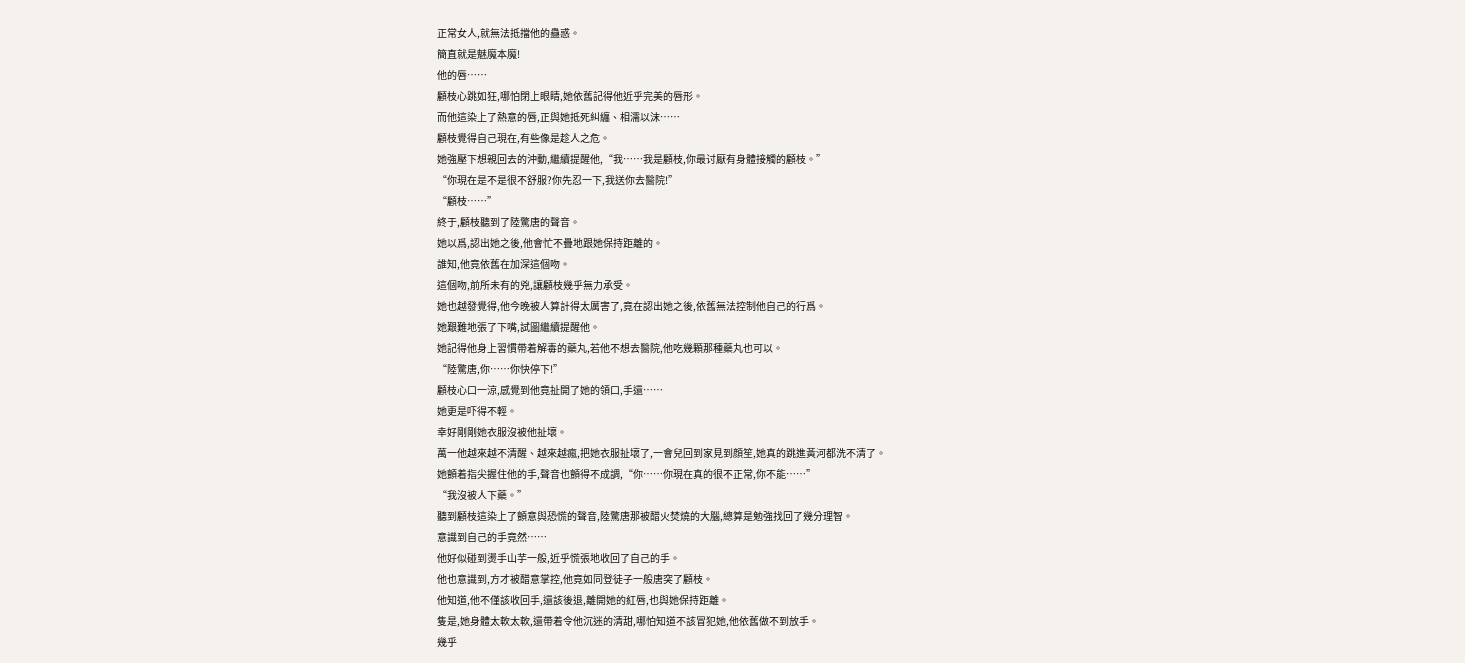正常女人,就無法抵擋他的蠱惑。
簡直就是魅魔本魔!
他的唇……
顧枝心跳如狂,哪怕閉上眼睛,她依舊記得他近乎完美的唇形。
而他這染上了熱意的唇,正與她抵死糾纏、相濡以沫……
顧枝覺得自己現在,有些像是趁人之危。
她強壓下想親回去的沖動,繼續提醒他,“我……我是顧枝,你最讨厭有身體接觸的顧枝。”
“你現在是不是很不舒服?你先忍一下,我送你去醫院!”
“顧枝……”
終于,顧枝聽到了陸驚唐的聲音。
她以爲,認出她之後,他會忙不疊地跟她保持距離的。
誰知,他竟依舊在加深這個吻。
這個吻,前所未有的兇,讓顧枝幾乎無力承受。
她也越發覺得,他今晚被人算計得太厲害了,竟在認出她之後,依舊無法控制他自己的行爲。
她艱難地張了下嘴,試圖繼續提醒他。
她記得他身上習慣帶着解毒的藥丸,若他不想去醫院,他吃幾顆那種藥丸也可以。
“陸驚唐,你……你快停下!”
顧枝心口一涼,感覺到他竟扯開了她的領口,手還……
她更是吓得不輕。
幸好剛剛她衣服沒被他扯壞。
萬一他越來越不清醒、越來越瘋,把她衣服扯壞了,一會兒回到家見到顔笙,她真的跳進黃河都洗不清了。
她顫着指尖握住他的手,聲音也顫得不成調,“你……你現在真的很不正常,你不能……”
“我沒被人下藥。”
聽到顧枝這染上了顫意與恐慌的聲音,陸驚唐那被醋火焚燒的大腦,總算是勉強找回了幾分理智。
意識到自己的手竟然……
他好似碰到燙手山芋一般,近乎慌張地收回了自己的手。
他也意識到,方才被醋意掌控,他竟如同登徒子一般唐突了顧枝。
他知道,他不僅該收回手,還該後退,離開她的紅唇,也與她保持距離。
隻是,她身體太軟太軟,還帶着令他沉迷的清甜,哪怕知道不該冒犯她,他依舊做不到放手。
幾乎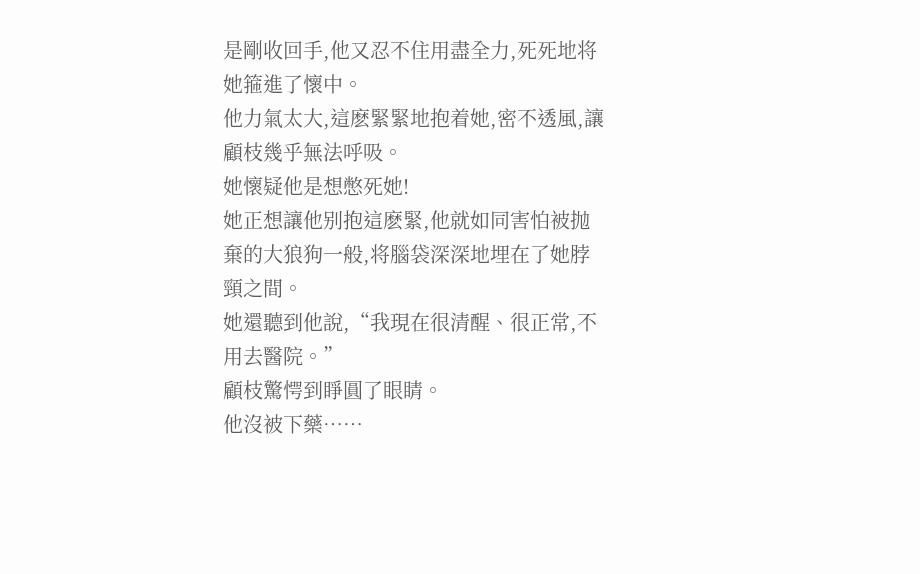是剛收回手,他又忍不住用盡全力,死死地将她箍進了懷中。
他力氣太大,這麽緊緊地抱着她,密不透風,讓顧枝幾乎無法呼吸。
她懷疑他是想憋死她!
她正想讓他别抱這麽緊,他就如同害怕被抛棄的大狼狗一般,将腦袋深深地埋在了她脖頸之間。
她還聽到他說,“我現在很清醒、很正常,不用去醫院。”
顧枝驚愕到睜圓了眼睛。
他沒被下藥……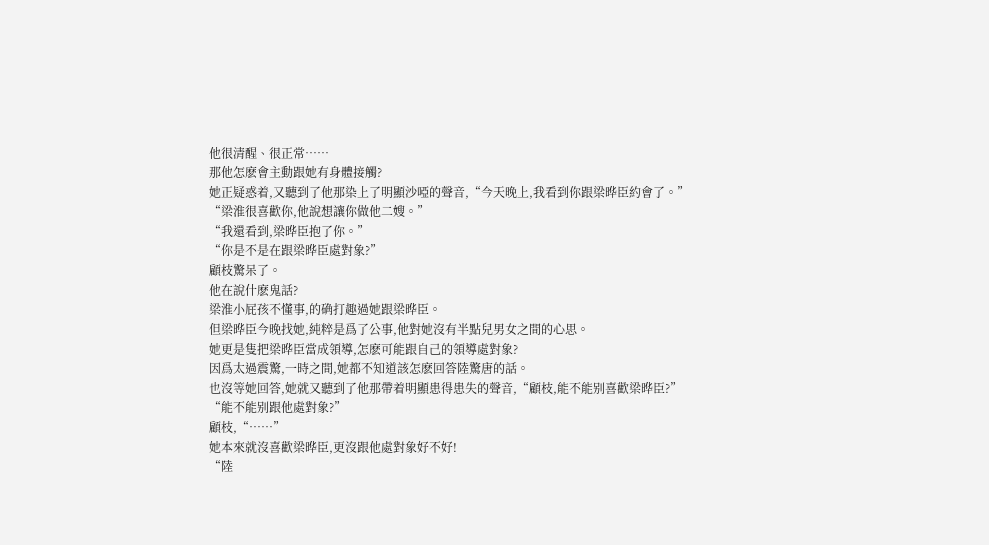他很清醒、很正常……
那他怎麽會主動跟她有身體接觸?
她正疑惑着,又聽到了他那染上了明顯沙啞的聲音,“今天晚上,我看到你跟梁晔臣約會了。”
“梁淮很喜歡你,他說想讓你做他二嫂。”
“我還看到,梁晔臣抱了你。”
“你是不是在跟梁晔臣處對象?”
顧枝驚呆了。
他在說什麽鬼話?
梁淮小屁孩不懂事,的确打趣過她跟梁晔臣。
但梁晔臣今晚找她,純粹是爲了公事,他對她沒有半點兒男女之間的心思。
她更是隻把梁晔臣當成領導,怎麽可能跟自己的領導處對象?
因爲太過震驚,一時之間,她都不知道該怎麽回答陸驚唐的話。
也沒等她回答,她就又聽到了他那帶着明顯患得患失的聲音,“顧枝,能不能别喜歡梁晔臣?”
“能不能别跟他處對象?”
顧枝,“……”
她本來就沒喜歡梁晔臣,更沒跟他處對象好不好!
“陸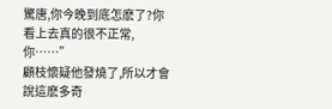驚唐,你今晚到底怎麽了?你看上去真的很不正常,你……”
顧枝懷疑他發燒了,所以才會說這麽多奇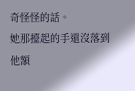奇怪怪的話。
她那擡起的手還沒落到他額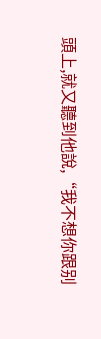頭上,就又聽到他說,“我不想你跟别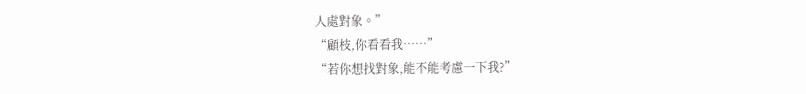人處對象。”
“顧枝,你看看我……”
“若你想找對象,能不能考慮一下我?”